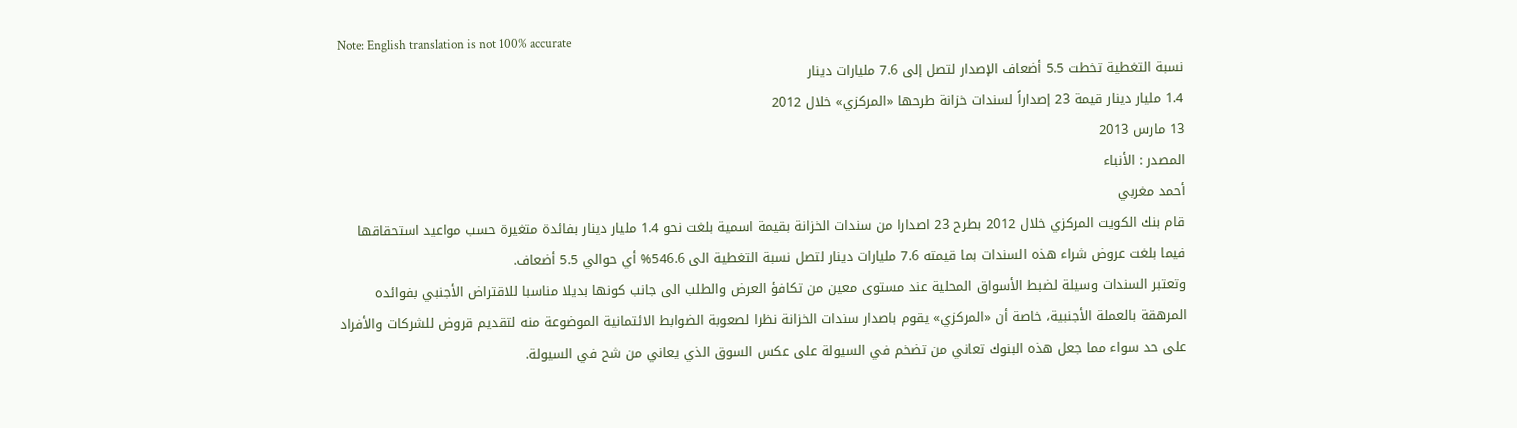Note: English translation is not 100% accurate
نسبة التغطية تخطت 5.5 أضعاف الإصدار لتصل إلى 7.6 مليارات دينار
1.4 مليار دينار قيمة 23 إصداراً لسندات خزانة طرحها «المركزي» خلال 2012
13 مارس 2013
المصدر : الأنباء
أحمد مغربي
قام بنك الكويت المركزي خلال 2012 بطرح 23 اصدارا من سندات الخزانة بقيمة اسمية بلغت نحو 1.4 مليار دينار بفائدة متغيرة حسب مواعيد استحقاقها فيما بلغت عروض شراء هذه السندات بما قيمته 7.6 مليارات دينار لتصل نسبة التغطية الى 546.6% أي حوالي 5.5 أضعاف.
وتعتبر السندات وسيلة لضبط الأسواق المحلية عند مستوى معين من تكافؤ العرض والطلب الى جانب كونها بديلا مناسبا للاقتراض الأجنبي بفوائده المرهقة بالعملة الأجنبية، خاصة أن «المركزي» يقوم باصدار سندات الخزانة نظرا لصعوبة الضوابط الائتمانية الموضوعة منه لتقديم قروض للشركات والأفراد على حد سواء مما جعل هذه البنوك تعاني من تضخم في السيولة على عكس السوق الذي يعاني من شح في السيولة.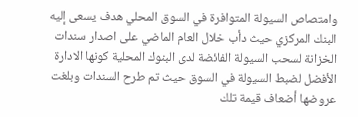وامتصاص السيولة المتوافرة في السوق المحلي هدف يسعى إليه البنك المركزي حيث دأب خلال العام الماضي على اصدار سندات الخزانة لسحب السيولة الفائضة لدى البنوك المحلية كونها الادارة الأفضل لضبط السيولة في السوق حيث تم طرح السندات وبلغت عروضها أضعاف قيمة تلك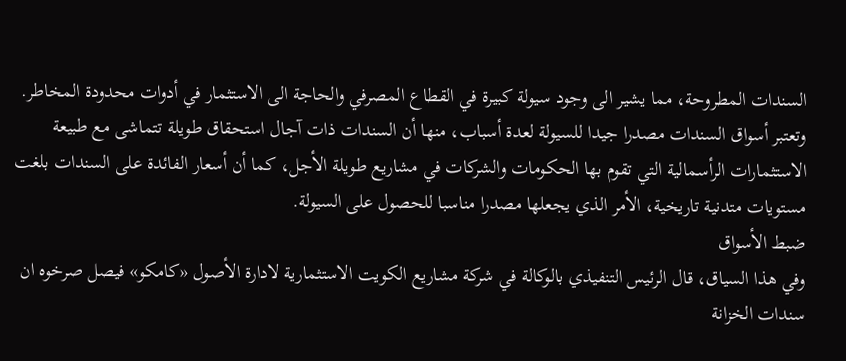السندات المطروحة، مما يشير الى وجود سيولة كبيرة في القطاع المصرفي والحاجة الى الاستثمار في أدوات محدودة المخاطر.
وتعتبر أسواق السندات مصدرا جيدا للسيولة لعدة أسباب، منها أن السندات ذات آجال استحقاق طويلة تتماشى مع طبيعة الاستثمارات الرأسمالية التي تقوم بها الحكومات والشركات في مشاريع طويلة الأجل، كما أن أسعار الفائدة على السندات بلغت مستويات متدنية تاريخية، الأمر الذي يجعلها مصدرا مناسبا للحصول على السيولة.
ضبط الأسواق
وفي هذا السياق، قال الرئيس التنفيذي بالوكالة في شركة مشاريع الكويت الاستثمارية لادارة الأصول «كامكو» فيصل صرخوه ان سندات الخزانة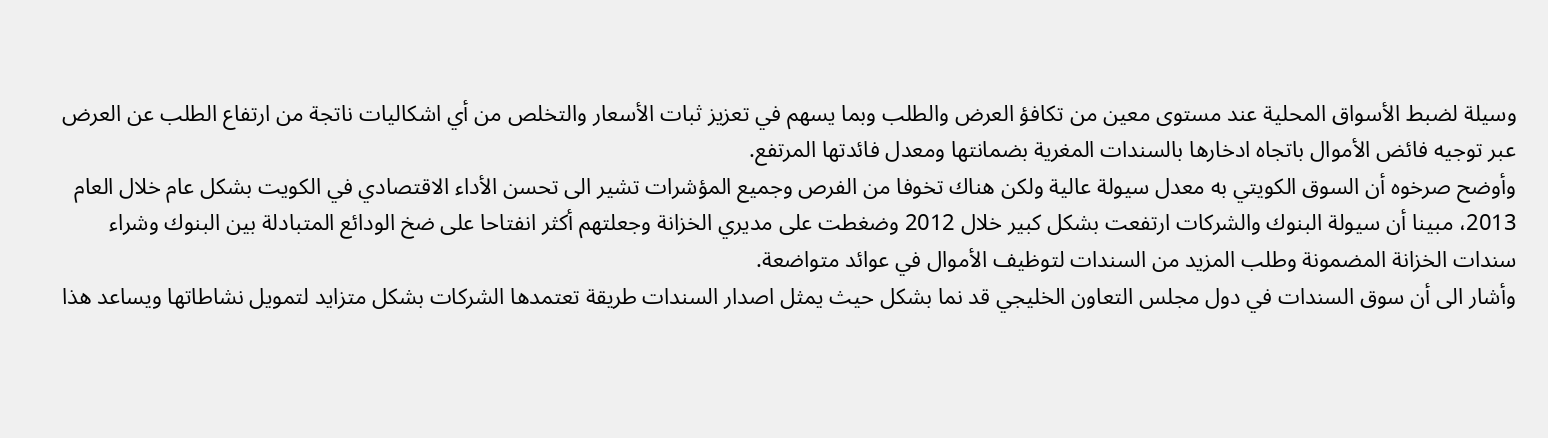وسيلة لضبط الأسواق المحلية عند مستوى معين من تكافؤ العرض والطلب وبما يسهم في تعزيز ثبات الأسعار والتخلص من أي اشكاليات ناتجة من ارتفاع الطلب عن العرض عبر توجيه فائض الأموال باتجاه ادخارها بالسندات المغرية بضمانتها ومعدل فائدتها المرتفع.
وأوضح صرخوه أن السوق الكويتي به معدل سيولة عالية ولكن هناك تخوفا من الفرص وجميع المؤشرات تشير الى تحسن الأداء الاقتصادي في الكويت بشكل عام خلال العام 2013، مبينا أن سيولة البنوك والشركات ارتفعت بشكل كبير خلال 2012 وضغطت على مديري الخزانة وجعلتهم أكثر انفتاحا على ضخ الودائع المتبادلة بين البنوك وشراء سندات الخزانة المضمونة وطلب المزيد من السندات لتوظيف الأموال في عوائد متواضعة.
وأشار الى أن سوق السندات في دول مجلس التعاون الخليجي قد نما بشكل حيث يمثل اصدار السندات طريقة تعتمدها الشركات بشكل متزايد لتمويل نشاطاتها ويساعد هذا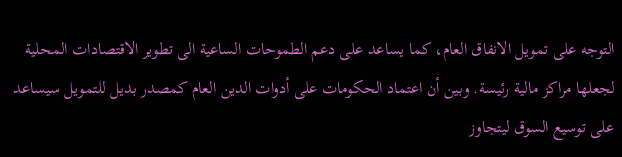التوجه على تمويل الانفاق العام، كما يساعد على دعم الطموحات الساعية الى تطوير الاقتصادات المحلية لجعلها مراكز مالية رئيسة. وبين أن اعتماد الحكومات على أدوات الدين العام كمصدر بديل للتمويل سيساعد على توسيع السوق ليتجاوز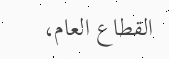القطاع العام،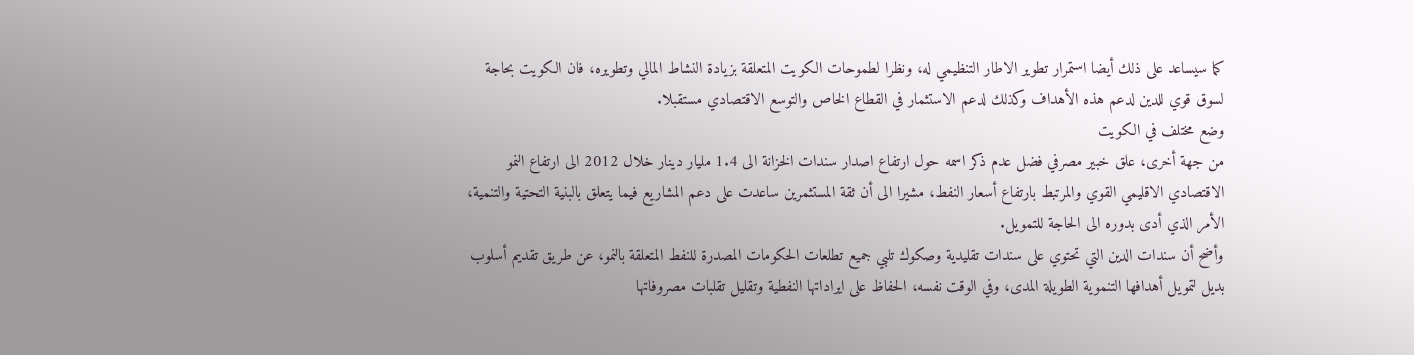كما سيساعد على ذلك أيضا استمرار تطوير الاطار التنظيمي له، ونظرا لطموحات الكويت المتعلقة بزيادة النشاط المالي وتطويره، فان الكويت بحاجة لسوق قوي للدين لدعم هذه الأهداف وكذلك لدعم الاستثمار في القطاع الخاص والتوسع الاقتصادي مستقبلا.
وضع مختلف في الكويت
من جهة أخرى، علق خبير مصرفي فضل عدم ذكر اسمه حول ارتفاع اصدار سندات الخزانة الى 1.4 مليار دينار خلال 2012 الى ارتفاع النمو الاقتصادي الاقليمي القوي والمرتبط بارتفاع أسعار النفط، مشيرا الى أن ثقة المستثمرين ساعدت على دعم المشاريع فيما يتعلق بالبنية التحتية والتنمية، الأمر الذي أدى بدوره الى الحاجة للتمويل.
وأضح أن سندات الدين التي تحتوي على سندات تقليدية وصكوك تلبي جميع تطلعات الحكومات المصدرة للنفط المتعلقة بالنمو، عن طريق تقديم أسلوب بديل لتمويل أهدافها التنموية الطويلة المدى، وفي الوقت نفسه، الحفاظ على ايراداتها النفطية وتقليل تقلبات مصروفاتها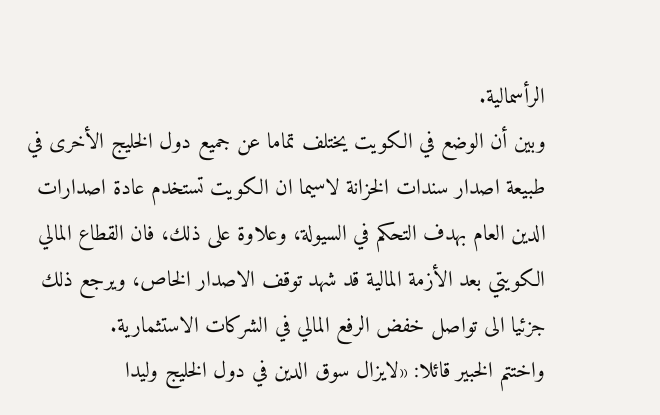الرأسمالية.
وبين أن الوضع في الكويت يختلف تماما عن جميع دول الخليج الأخرى في طبيعة اصدار سندات الخزانة لاسيما ان الكويت تستخدم عادة اصدارات الدين العام بهدف التحكم في السيولة، وعلاوة على ذلك، فان القطاع المالي الكويتي بعد الأزمة المالية قد شهد توقف الاصدار الخاص، ويرجع ذلك جزئيا الى تواصل خفض الرفع المالي في الشركات الاستثمارية.
واختتم الخبير قائلا: «لايزال سوق الدين في دول الخليج وليدا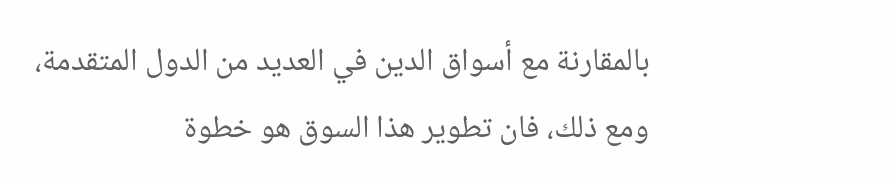بالمقارنة مع أسواق الدين في العديد من الدول المتقدمة، ومع ذلك، فان تطوير هذا السوق هو خطوة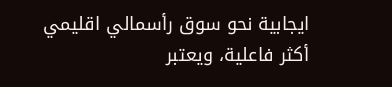ايجابية نحو سوق رأسمالي اقليمي أكثر فاعلية، ويعتبر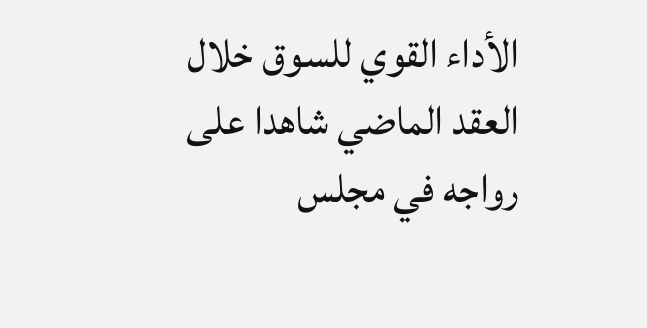الأداء القوي للسوق خلال العقد الماضي شاهدا على رواجه في مجلس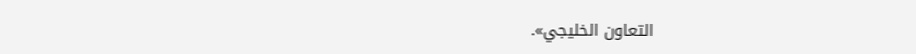التعاون الخليجي».